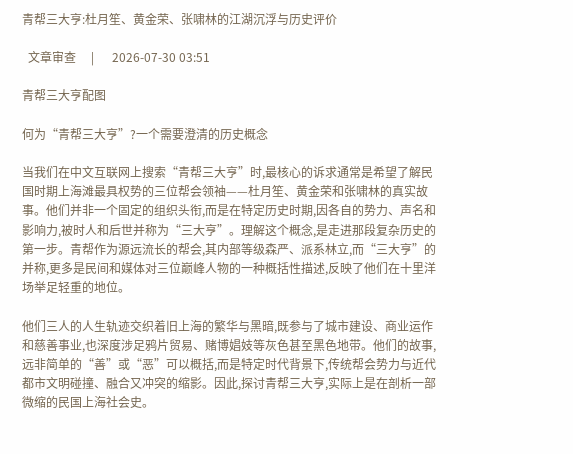青帮三大亨:杜月笙、黄金荣、张啸林的江湖沉浮与历史评价

  文章审查     |      2026-07-30 03:51

青帮三大亨配图

何为“青帮三大亨”?一个需要澄清的历史概念

当我们在中文互联网上搜索“青帮三大亨”时,最核心的诉求通常是希望了解民国时期上海滩最具权势的三位帮会领袖——杜月笙、黄金荣和张啸林的真实故事。他们并非一个固定的组织头衔,而是在特定历史时期,因各自的势力、声名和影响力,被时人和后世并称为“三大亨”。理解这个概念,是走进那段复杂历史的第一步。青帮作为源远流长的帮会,其内部等级森严、派系林立,而“三大亨”的并称,更多是民间和媒体对三位巅峰人物的一种概括性描述,反映了他们在十里洋场举足轻重的地位。

他们三人的人生轨迹交织着旧上海的繁华与黑暗,既参与了城市建设、商业运作和慈善事业,也深度涉足鸦片贸易、赌博娼妓等灰色甚至黑色地带。他们的故事,远非简单的“善”或“恶”可以概括,而是特定时代背景下,传统帮会势力与近代都市文明碰撞、融合又冲突的缩影。因此,探讨青帮三大亨,实际上是在剖析一部微缩的民国上海社会史。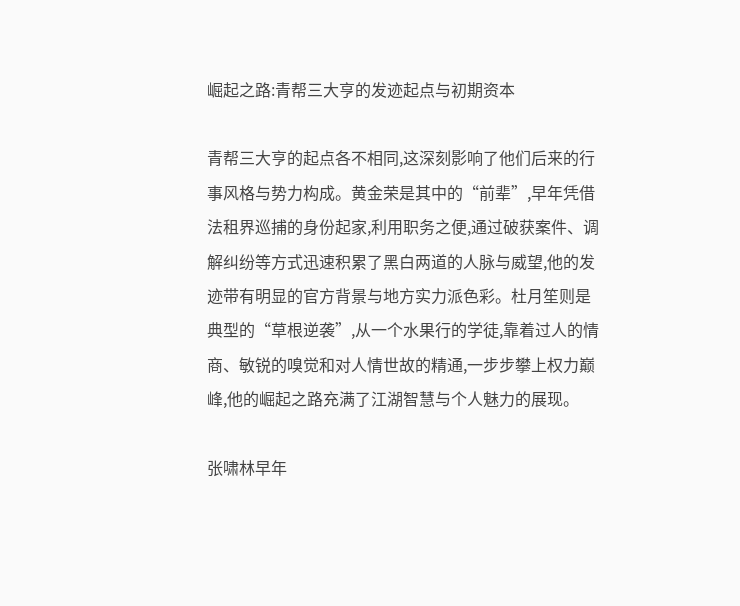崛起之路:青帮三大亨的发迹起点与初期资本

青帮三大亨的起点各不相同,这深刻影响了他们后来的行事风格与势力构成。黄金荣是其中的“前辈”,早年凭借法租界巡捕的身份起家,利用职务之便,通过破获案件、调解纠纷等方式迅速积累了黑白两道的人脉与威望,他的发迹带有明显的官方背景与地方实力派色彩。杜月笙则是典型的“草根逆袭”,从一个水果行的学徒,靠着过人的情商、敏锐的嗅觉和对人情世故的精通,一步步攀上权力巅峰,他的崛起之路充满了江湖智慧与个人魅力的展现。

张啸林早年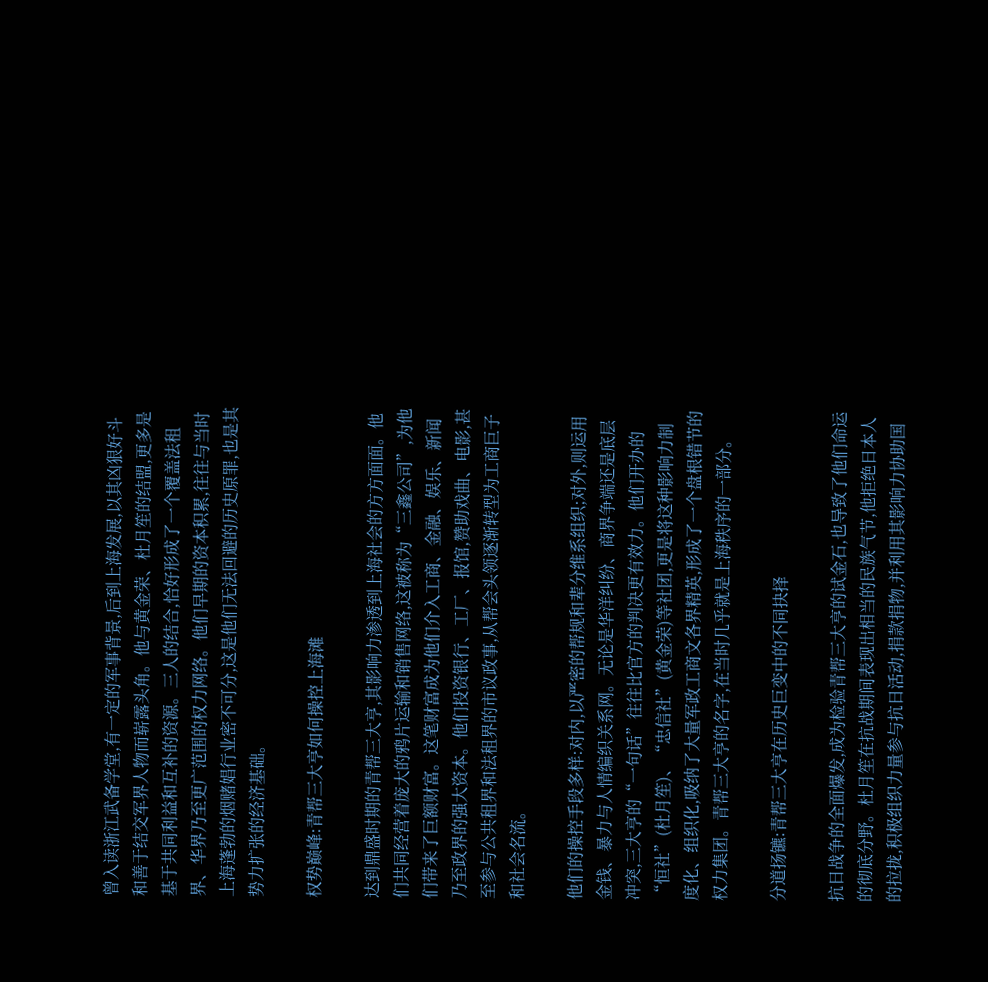曾入读浙江武备学堂,有一定的军事背景,后到上海发展,以其凶狠好斗和善于结交军界人物而崭露头角。他与黄金荣、杜月笙的结盟,更多是基于共同利益和互补的资源。三人的结合,恰好形成了一个覆盖法租界、华界乃至更广范围的权力网络。他们早期的资本积累,往往与当时上海蓬勃的烟赌娼行业密不可分,这是他们无法回避的历史原罪,也是其势力扩张的经济基础。

权势巅峰:青帮三大亨如何操控上海滩

达到鼎盛时期的青帮三大亨,其影响力渗透到上海社会的方方面面。他们共同经营着庞大的鸦片运输和销售网络,这被称为“三鑫公司”,为他们带来了巨额财富。这笔财富成为他们介入工商、金融、娱乐、新闻乃至政界的强大资本。他们投资银行、工厂、报馆,赞助戏曲、电影,甚至参与公共租界和法租界的市议政事,从帮会头领逐渐转型为工商巨子和社会名流。

他们的操控手段多样:对内,以严密的帮规和辈分维系组织;对外,则运用金钱、暴力与人情编织关系网。无论是华洋纠纷、商界争端还是底层冲突,三大亨的“一句话”往往比官方的判决更有效力。他们开办的“恒社”(杜月笙)、“忠信社”(黄金荣)等社团,更是将这种影响力制度化、组织化,吸纳了大量军政工商文各界精英,形成了一个盘根错节的权力集团。青帮三大亨的名字,在当时几乎就是上海秩序的一部分。

分道扬镳:青帮三大亨在历史巨变中的不同抉择

抗日战争的全面爆发,成为检验青帮三大亨的试金石,也导致了他们命运的彻底分野。杜月笙在抗战期间表现出相当的民族气节,他拒绝日本人的拉拢,积极组织力量参与抗日活动,捐款捐物,并利用其影响力协助国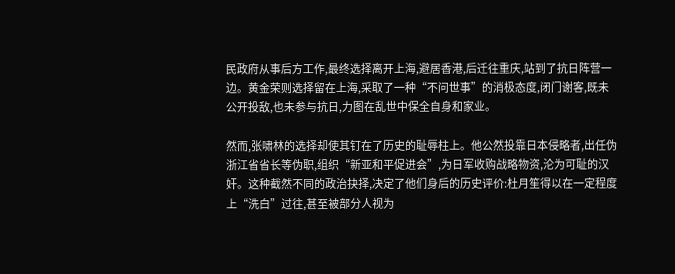民政府从事后方工作,最终选择离开上海,避居香港,后迁往重庆,站到了抗日阵营一边。黄金荣则选择留在上海,采取了一种“不问世事”的消极态度,闭门谢客,既未公开投敌,也未参与抗日,力图在乱世中保全自身和家业。

然而,张啸林的选择却使其钉在了历史的耻辱柱上。他公然投靠日本侵略者,出任伪浙江省省长等伪职,组织“新亚和平促进会”,为日军收购战略物资,沦为可耻的汉奸。这种截然不同的政治抉择,决定了他们身后的历史评价:杜月笙得以在一定程度上“洗白”过往,甚至被部分人视为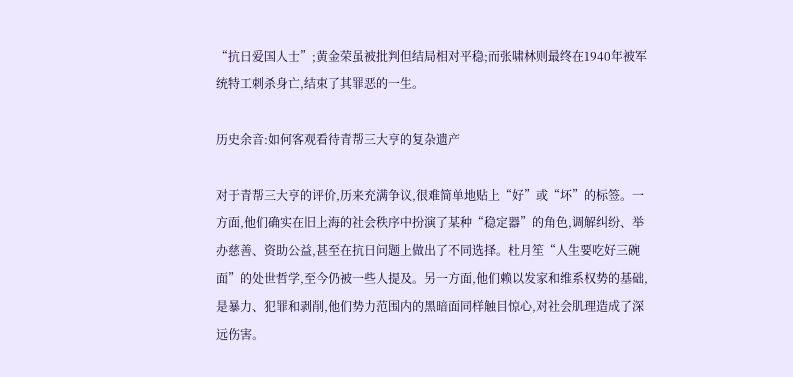“抗日爱国人士”;黄金荣虽被批判但结局相对平稳;而张啸林则最终在1940年被军统特工刺杀身亡,结束了其罪恶的一生。

历史余音:如何客观看待青帮三大亨的复杂遗产

对于青帮三大亨的评价,历来充满争议,很难简单地贴上“好”或“坏”的标签。一方面,他们确实在旧上海的社会秩序中扮演了某种“稳定器”的角色,调解纠纷、举办慈善、资助公益,甚至在抗日问题上做出了不同选择。杜月笙“人生要吃好三碗面”的处世哲学,至今仍被一些人提及。另一方面,他们赖以发家和维系权势的基础,是暴力、犯罪和剥削,他们势力范围内的黑暗面同样触目惊心,对社会肌理造成了深远伤害。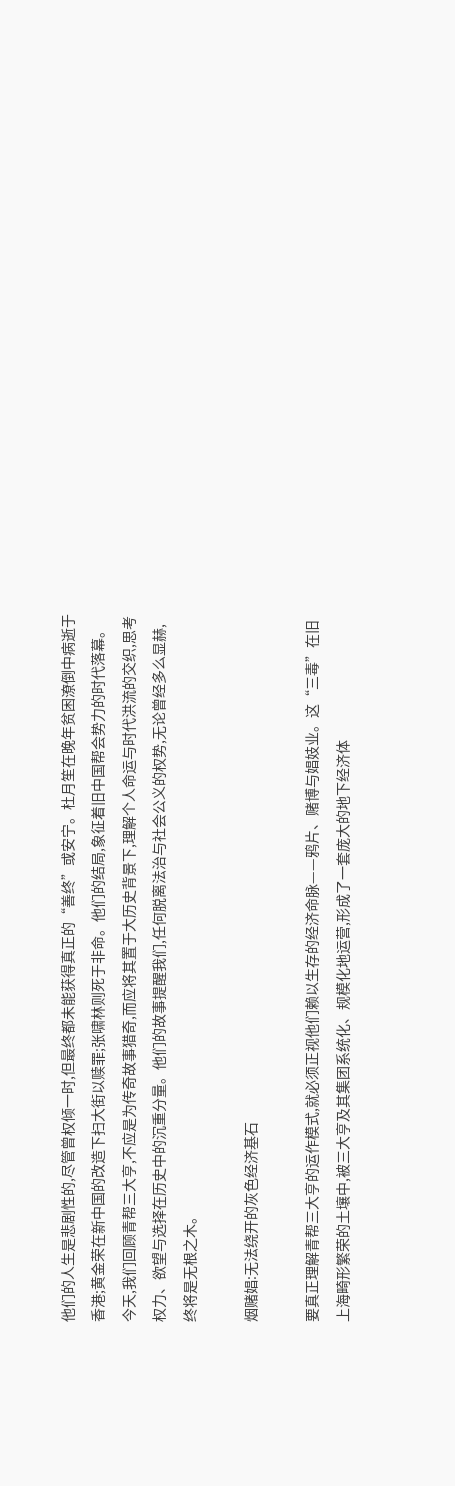他们的人生是悲剧性的,尽管曾权倾一时,但最终都未能获得真正的“善终”或安宁。杜月笙在晚年贫困潦倒中病逝于香港;黄金荣在新中国的改造下扫大街以赎罪;张啸林则死于非命。他们的结局,象征着旧中国帮会势力的时代落幕。今天,我们回顾青帮三大亨,不应是为传奇故事猎奇,而应将其置于大历史背景下,理解个人命运与时代洪流的交织,思考权力、欲望与选择在历史中的沉重分量。他们的故事提醒我们,任何脱离法治与社会公义的权势,无论曾经多么显赫,终将是无根之木。

烟赌娼:无法绕开的灰色经济基石

要真正理解青帮三大亨的运作模式,就必须正视他们赖以生存的经济命脉——鸦片、赌博与娼妓业。这“三毒”在旧上海畸形繁荣的土壤中,被三大亨及其集团系统化、规模化地运营,形成了一套庞大的地下经济体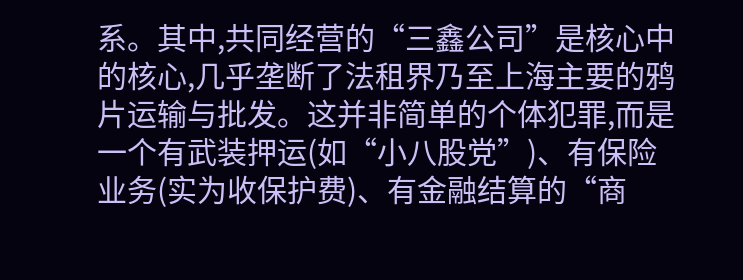系。其中,共同经营的“三鑫公司”是核心中的核心,几乎垄断了法租界乃至上海主要的鸦片运输与批发。这并非简单的个体犯罪,而是一个有武装押运(如“小八股党”)、有保险业务(实为收保护费)、有金融结算的“商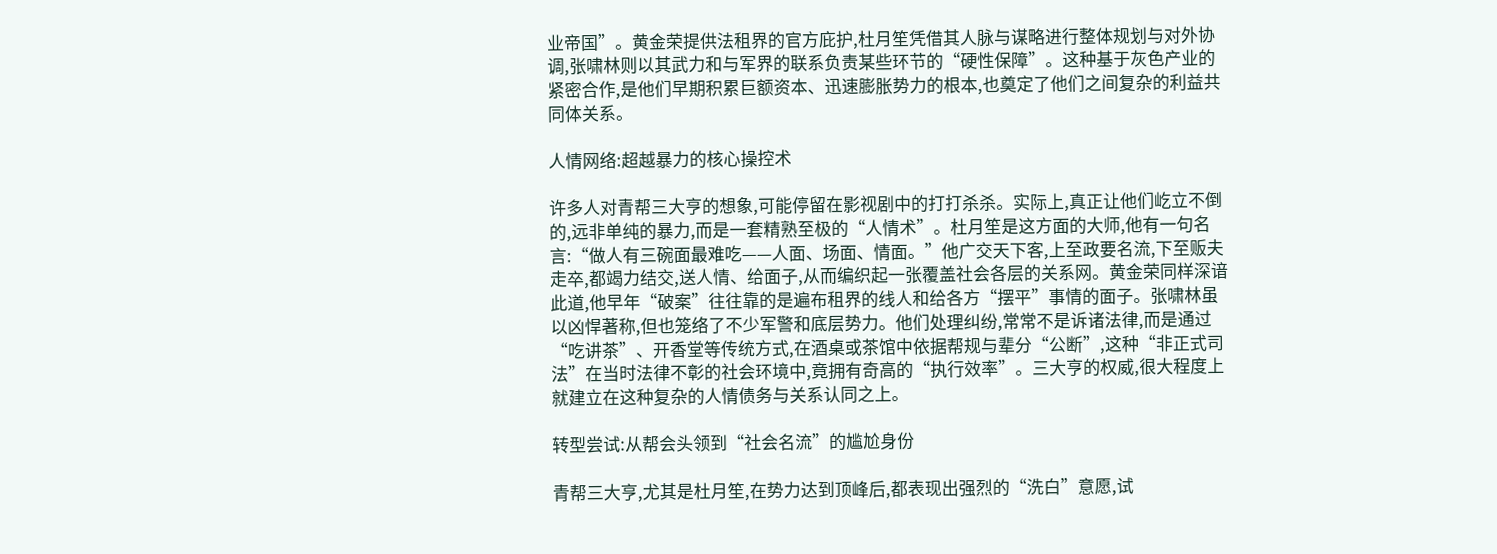业帝国”。黄金荣提供法租界的官方庇护,杜月笙凭借其人脉与谋略进行整体规划与对外协调,张啸林则以其武力和与军界的联系负责某些环节的“硬性保障”。这种基于灰色产业的紧密合作,是他们早期积累巨额资本、迅速膨胀势力的根本,也奠定了他们之间复杂的利益共同体关系。

人情网络:超越暴力的核心操控术

许多人对青帮三大亨的想象,可能停留在影视剧中的打打杀杀。实际上,真正让他们屹立不倒的,远非单纯的暴力,而是一套精熟至极的“人情术”。杜月笙是这方面的大师,他有一句名言:“做人有三碗面最难吃——人面、场面、情面。”他广交天下客,上至政要名流,下至贩夫走卒,都竭力结交,送人情、给面子,从而编织起一张覆盖社会各层的关系网。黄金荣同样深谙此道,他早年“破案”往往靠的是遍布租界的线人和给各方“摆平”事情的面子。张啸林虽以凶悍著称,但也笼络了不少军警和底层势力。他们处理纠纷,常常不是诉诸法律,而是通过“吃讲茶”、开香堂等传统方式,在酒桌或茶馆中依据帮规与辈分“公断”,这种“非正式司法”在当时法律不彰的社会环境中,竟拥有奇高的“执行效率”。三大亨的权威,很大程度上就建立在这种复杂的人情债务与关系认同之上。

转型尝试:从帮会头领到“社会名流”的尴尬身份

青帮三大亨,尤其是杜月笙,在势力达到顶峰后,都表现出强烈的“洗白”意愿,试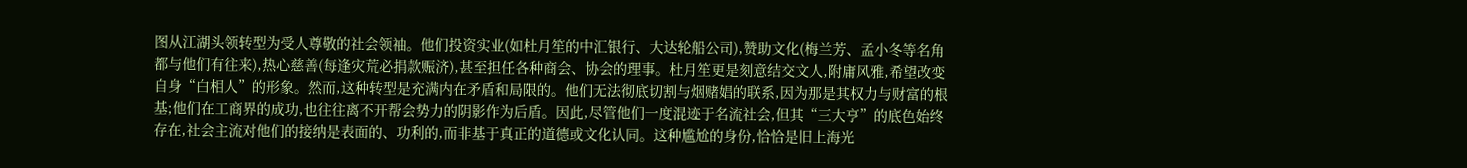图从江湖头领转型为受人尊敬的社会领袖。他们投资实业(如杜月笙的中汇银行、大达轮船公司),赞助文化(梅兰芳、孟小冬等名角都与他们有往来),热心慈善(每逢灾荒必捐款赈济),甚至担任各种商会、协会的理事。杜月笙更是刻意结交文人,附庸风雅,希望改变自身“白相人”的形象。然而,这种转型是充满内在矛盾和局限的。他们无法彻底切割与烟赌娼的联系,因为那是其权力与财富的根基;他们在工商界的成功,也往往离不开帮会势力的阴影作为后盾。因此,尽管他们一度混迹于名流社会,但其“三大亨”的底色始终存在,社会主流对他们的接纳是表面的、功利的,而非基于真正的道德或文化认同。这种尴尬的身份,恰恰是旧上海光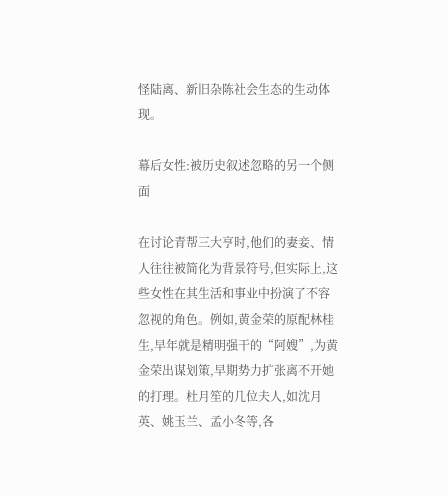怪陆离、新旧杂陈社会生态的生动体现。

幕后女性:被历史叙述忽略的另一个侧面

在讨论青帮三大亨时,他们的妻妾、情人往往被简化为背景符号,但实际上,这些女性在其生活和事业中扮演了不容忽视的角色。例如,黄金荣的原配林桂生,早年就是精明强干的“阿嫂”,为黄金荣出谋划策,早期势力扩张离不开她的打理。杜月笙的几位夫人,如沈月英、姚玉兰、孟小冬等,各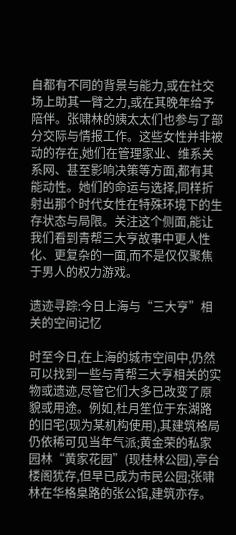自都有不同的背景与能力,或在社交场上助其一臂之力,或在其晚年给予陪伴。张啸林的姨太太们也参与了部分交际与情报工作。这些女性并非被动的存在,她们在管理家业、维系关系网、甚至影响决策等方面,都有其能动性。她们的命运与选择,同样折射出那个时代女性在特殊环境下的生存状态与局限。关注这个侧面,能让我们看到青帮三大亨故事中更人性化、更复杂的一面,而不是仅仅聚焦于男人的权力游戏。

遗迹寻踪:今日上海与“三大亨”相关的空间记忆

时至今日,在上海的城市空间中,仍然可以找到一些与青帮三大亨相关的实物或遗迹,尽管它们大多已改变了原貌或用途。例如,杜月笙位于东湖路的旧宅(现为某机构使用),其建筑格局仍依稀可见当年气派;黄金荣的私家园林“黄家花园”(现桂林公园),亭台楼阁犹存,但早已成为市民公园;张啸林在华格臬路的张公馆,建筑亦存。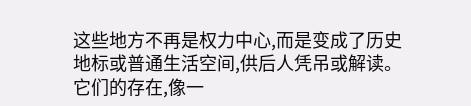这些地方不再是权力中心,而是变成了历史地标或普通生活空间,供后人凭吊或解读。它们的存在,像一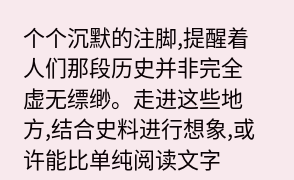个个沉默的注脚,提醒着人们那段历史并非完全虚无缥缈。走进这些地方,结合史料进行想象,或许能比单纯阅读文字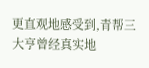更直观地感受到,青帮三大亨曾经真实地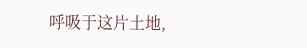呼吸于这片土地,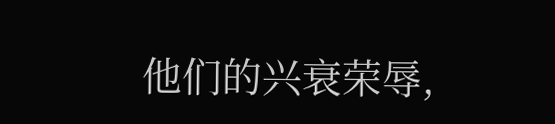他们的兴衰荣辱,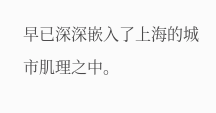早已深深嵌入了上海的城市肌理之中。